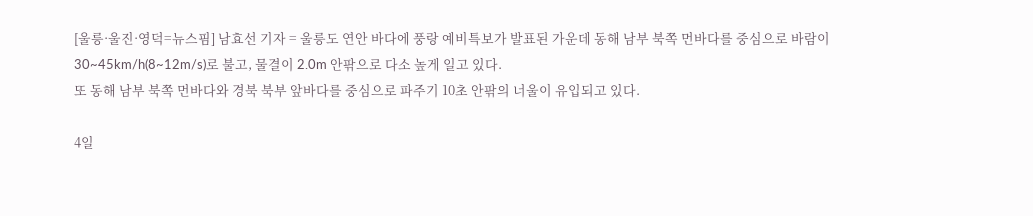[울릉·울진·영덕=뉴스핌] 남효선 기자 = 울릉도 연안 바다에 풍랑 예비특보가 발표된 가운데 동해 남부 북쪽 먼바다를 중심으로 바람이 30~45km/h(8~12m/s)로 불고, 물결이 2.0m 안팎으로 다소 높게 일고 있다.
또 동해 남부 북쪽 먼바다와 경북 북부 앞바다를 중심으로 파주기 10초 안팎의 너울이 유입되고 있다.

4일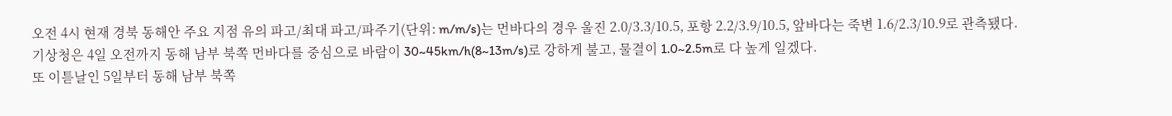오전 4시 현재 경북 동해안 주요 지점 유의 파고/최대 파고/파주기(단위: m/m/s)는 먼바다의 경우 울진 2.0/3.3/10.5, 포항 2.2/3.9/10.5, 앞바다는 죽변 1.6/2.3/10.9로 관측됐다.
기상청은 4일 오전까지 동해 남부 북쪽 먼바다를 중심으로 바람이 30~45km/h(8~13m/s)로 강하게 불고, 물결이 1.0~2.5m로 다 높게 일겠다.
또 이튿날인 5일부터 동해 남부 북쪽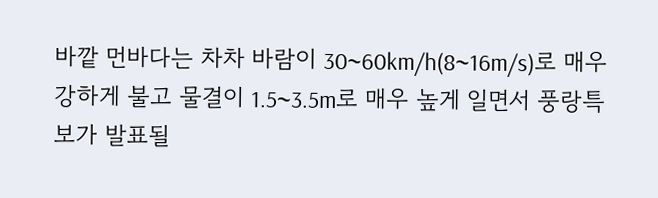바깥 먼바다는 차차 바람이 30~60km/h(8~16m/s)로 매우 강하게 불고 물결이 1.5~3.5m로 매우 높게 일면서 풍랑특보가 발표될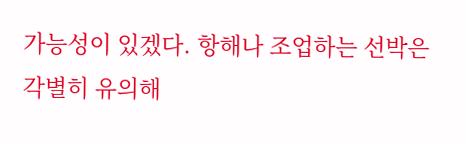가능성이 있겠다. 항해나 조업하는 선박은 각별히 유의해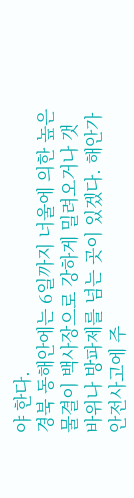야 한다.
경북 동해안에는 6일까지 너울에 의한 높은 물결이 백사장으로 강하게 밀려오거나 갯바위나 방파제를 넘는 곳이 있겠다. 해안가 안전사고에 주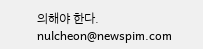의해야 한다.
nulcheon@newspim.com